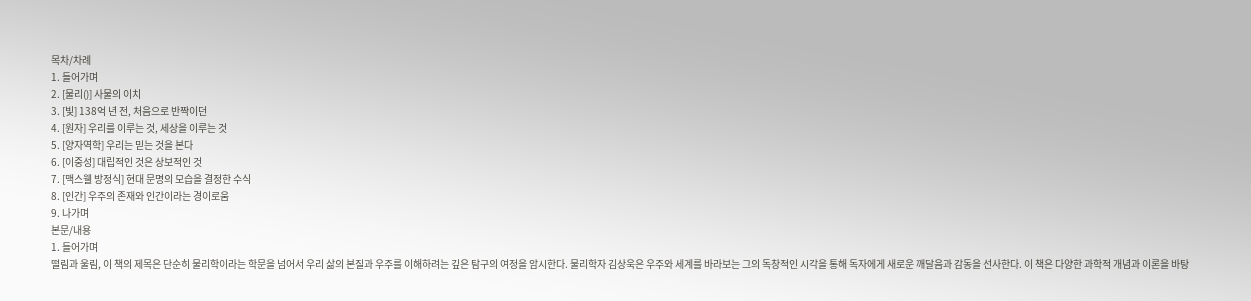목차/차례
1. 들어가며
2. [물리()] 사물의 이치
3. [빛] 138억 년 전, 처음으로 반짝이던
4. [원자] 우리를 이루는 것, 세상을 이루는 것
5. [양자역학] 우리는 믿는 것을 본다
6. [이중성] 대립적인 것은 상보적인 것
7. [맥스웰 방정식] 현대 문명의 모습을 결정한 수식
8. [인간] 우주의 존재와 인간이라는 경이로움
9. 나가며
본문/내용
1. 들어가며
떨림과 울림, 이 책의 제목은 단순히 물리학이라는 학문을 넘어서 우리 삶의 본질과 우주를 이해하려는 깊은 탐구의 여정을 암시한다. 물리학자 김상욱은 우주와 세계를 바라보는 그의 독창적인 시각을 통해 독자에게 새로운 깨달음과 감동을 선사한다. 이 책은 다양한 과학적 개념과 이론을 바탕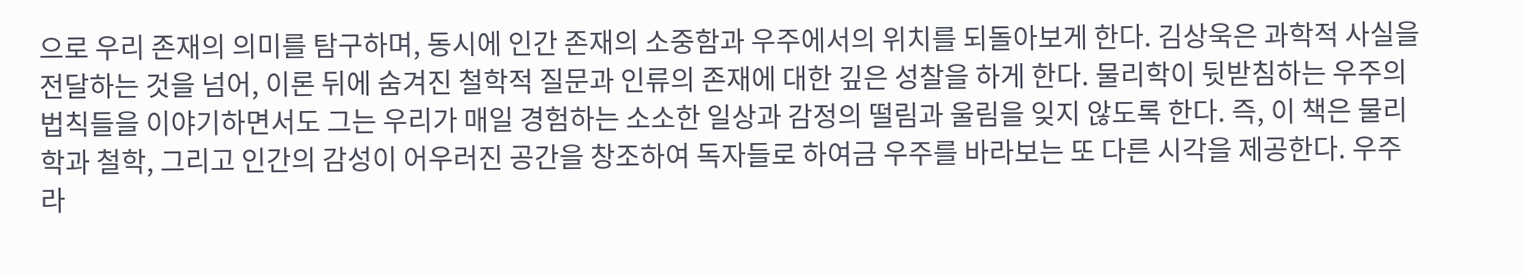으로 우리 존재의 의미를 탐구하며, 동시에 인간 존재의 소중함과 우주에서의 위치를 되돌아보게 한다. 김상욱은 과학적 사실을 전달하는 것을 넘어, 이론 뒤에 숨겨진 철학적 질문과 인류의 존재에 대한 깊은 성찰을 하게 한다. 물리학이 뒷받침하는 우주의 법칙들을 이야기하면서도 그는 우리가 매일 경험하는 소소한 일상과 감정의 떨림과 울림을 잊지 않도록 한다. 즉, 이 책은 물리학과 철학, 그리고 인간의 감성이 어우러진 공간을 창조하여 독자들로 하여금 우주를 바라보는 또 다른 시각을 제공한다. 우주라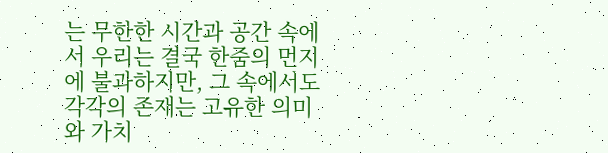는 무한한 시간과 공간 속에서 우리는 결국 한줌의 먼지에 불과하지만, 그 속에서도 각각의 존재는 고유한 의미와 가치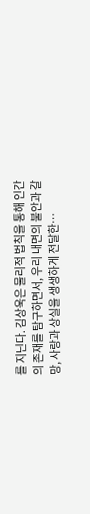를 지닌다. 김상욱은 물리적 법칙을 통해 인간의 존재를 탐구하면서, 우리 내면의 불안과 갈망, 사랑과 상실을 생생하게 전달한…